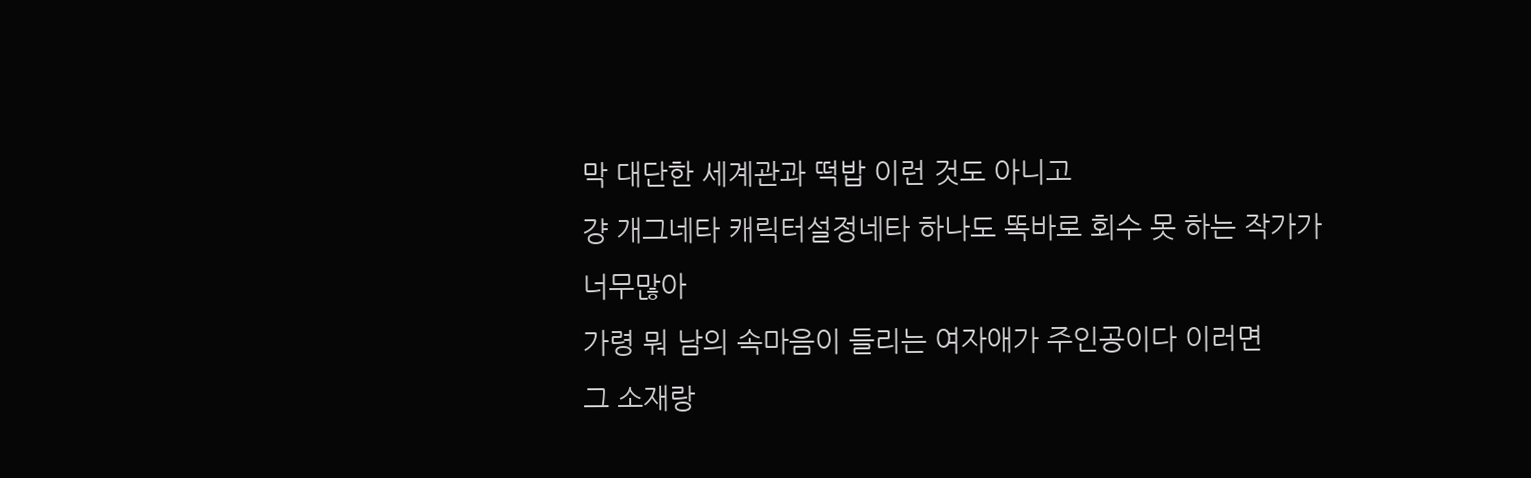막 대단한 세계관과 떡밥 이런 것도 아니고
걍 개그네타 캐릭터설정네타 하나도 똑바로 회수 못 하는 작가가 너무많아
가령 뭐 남의 속마음이 들리는 여자애가 주인공이다 이러면
그 소재랑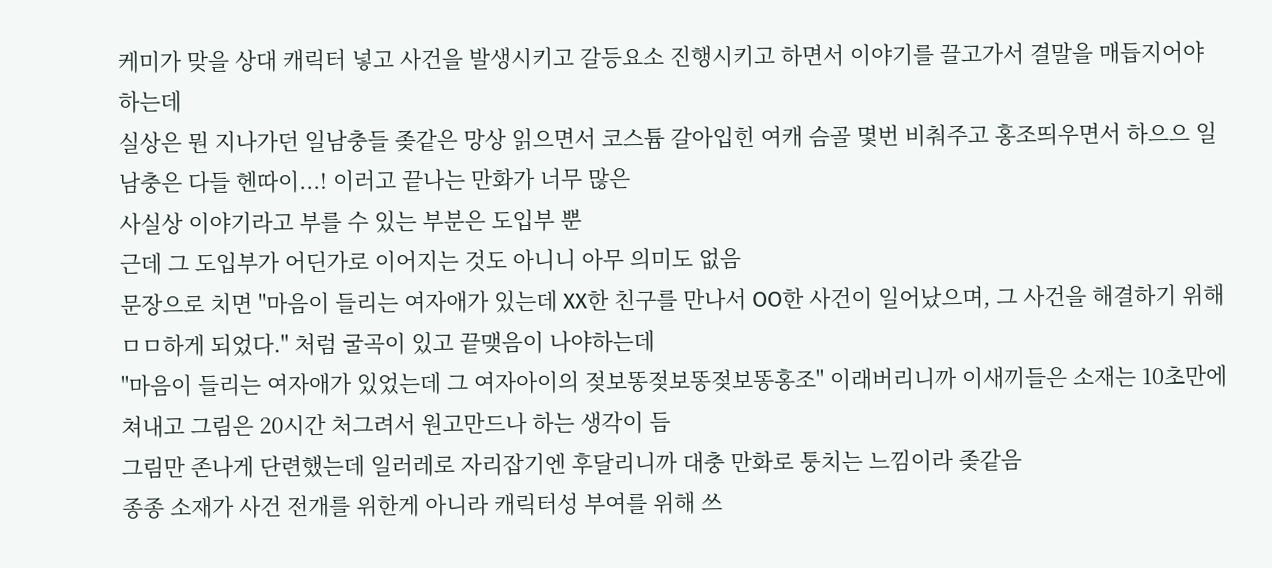케미가 맞을 상대 캐릭터 넣고 사건을 발생시키고 갈등요소 진행시키고 하면서 이야기를 끌고가서 결말을 매듭지어야 하는데
실상은 뭔 지나가던 일남충들 좆같은 망상 읽으면서 코스튬 갈아입힌 여캐 슴골 몇번 비춰주고 홍조띄우면서 하으으 일남충은 다들 헨따이...! 이러고 끝나는 만화가 너무 많은
사실상 이야기라고 부를 수 있는 부분은 도입부 뿐
근데 그 도입부가 어딘가로 이어지는 것도 아니니 아무 의미도 없음
문장으로 치면 "마음이 들리는 여자애가 있는데 XX한 친구를 만나서 OO한 사건이 일어났으며, 그 사건을 해결하기 위해 ㅁㅁ하게 되었다." 처럼 굴곡이 있고 끝맺음이 나야하는데
"마음이 들리는 여자애가 있었는데 그 여자아이의 젖보똥젖보똥젖보똥홍조" 이래버리니까 이새끼들은 소재는 10초만에 쳐내고 그림은 20시간 처그려서 원고만드나 하는 생각이 듬
그림만 존나게 단련했는데 일러레로 자리잡기엔 후달리니까 대충 만화로 퉁치는 느낌이라 좆같음
종종 소재가 사건 전개를 위한게 아니라 캐릭터성 부여를 위해 쓰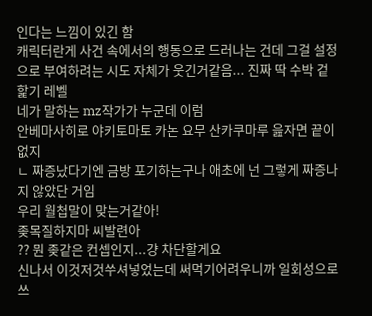인다는 느낌이 있긴 함
캐릭터란게 사건 속에서의 행동으로 드러나는 건데 그걸 설정으로 부여하려는 시도 자체가 웃긴거같음... 진짜 딱 수박 겉핥기 레벨
네가 말하는 mz작가가 누군데 이럼
안베마사히로 야키토마토 카논 요무 산카쿠마루 읊자면 끝이없지
ㄴ 짜증났다기엔 금방 포기하는구나 애초에 넌 그렇게 짜증나지 않았단 거임
우리 월첩말이 맞는거같아!
좆목질하지마 씨발련아
?? 뭔 좆같은 컨셉인지...걍 차단할게요
신나서 이것저것쑤셔넣었는데 써먹기어려우니까 일회성으로쓰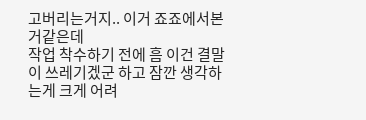고버리는거지.. 이거 죠죠에서본거같은데
작업 착수하기 전에 흠 이건 결말이 쓰레기겠군 하고 잠깐 생각하는게 크게 어려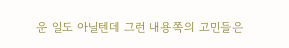운 일도 아닐텐데 그런 내용쪽의 고민들은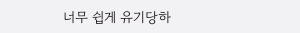너무 쉽게 유기당하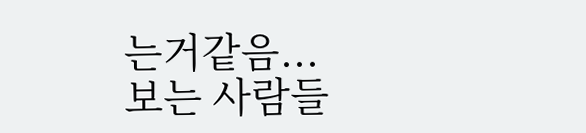는거같음...
보는 사람들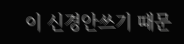이 신경안쓰기 때문